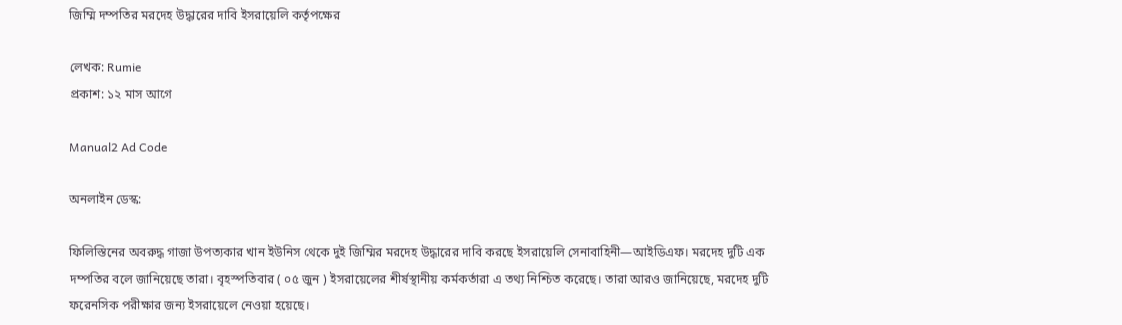জিম্মি দম্পতির মরদেহ উদ্ধারের দাবি ইসরায়েলি কর্তৃপক্ষের

লেখক: Rumie
প্রকাশ: ১২ মাস আগে

Manual2 Ad Code

অনলাইন ডেস্ক:

ফিলিস্তিনের অবরুদ্ধ গাজা উপত্যকার খান ইউনিস থেকে দুই জিম্মির মরদেহ উদ্ধারের দাবি করছে ইসরায়েলি সেনাবাহিনী—আইডিএফ। মরদেহ দুটি এক দম্পতির বলে জানিয়েছে তারা। বৃহস্পতিবার ( ০৫ জুন ) ইসরায়েলের শীর্ষস্থানীয় কর্মকর্তারা এ তথ্য নিশ্চিত করেছে। তারা আরও জানিয়েছে, মরদেহ দুটি ফরেনসিক পরীক্ষার জন্য ইসরায়েলে নেওয়া হয়েছে।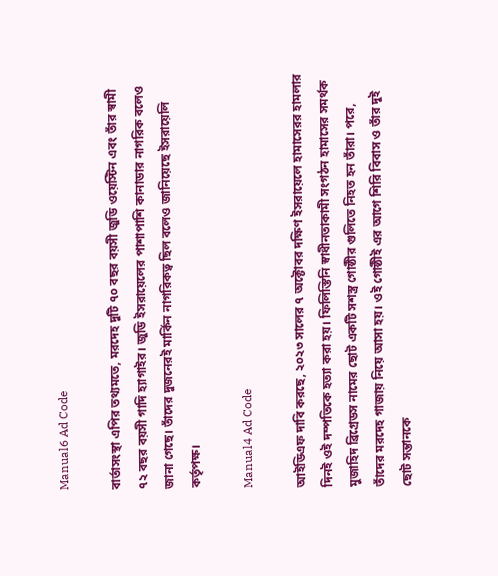Manual6 Ad Code

বার্তাসংস্থা এপির তথ্যমতে, মরদেহ দুটি ৭০ বছর বয়সী জুডি ওয়েস্টিন এবং তাঁর স্বামী ৭২ বছর বয়সী গাদি হ্যাগাইর। জুডি ইসরায়েলের পাশাপাশি কানাডার নাগরিক বলেও জানা গেছে। তাঁদের দুজনেরই মার্কিন নাগরিকত্ব ছিল বলেও জানিয়েছে ইসরায়েলি কর্তৃপক্ষ।

Manual4 Ad Code

আইডিএফ দাবি করছে, ২০২৩ সালের ৭ অক্টোবর দক্ষিণ ইসরায়েলে হামাসেরর হামলার দিনই ওই দম্পতিকে হত্যা করা হয়। ফিলিস্তিনি স্বাধীনতাকামী সংগঠন হামাসের সমর্থক মুজাহিদ ব্রিগ্রেডস নামের ছোট একটি সশস্ত্র গোষ্ঠীর গুলিতে নিহত হন তাঁরা। পরে, তাঁদের মরদেহ গাজায় নিয়ে আসা হয়। ওই গোষ্ঠীই এর আগে শিরি বিবাস ও তাঁর দুই ছোট সন্তানকে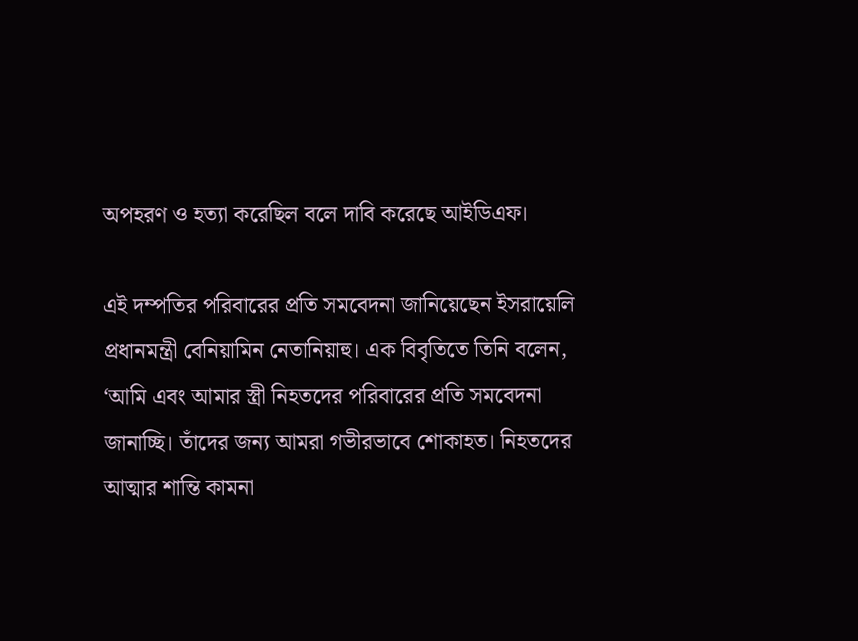অপহরণ ও হত্যা করেছিল বলে দাবি করেছে আইডিএফ।

এই দম্পতির পরিবারের প্রতি সমবেদনা জানিয়েছেন ইসরায়েলি প্রধানমন্ত্রী বেনিয়ামিন নেতানিয়াহু। এক বিবৃতিতে তিনি বলেন, ‘আমি এবং আমার স্ত্রী নিহতদের পরিবারের প্রতি সমবেদনা জানাচ্ছি। তাঁদের জন্য আমরা গভীরভাবে শোকাহত। নিহতদের আত্মার শান্তি কামনা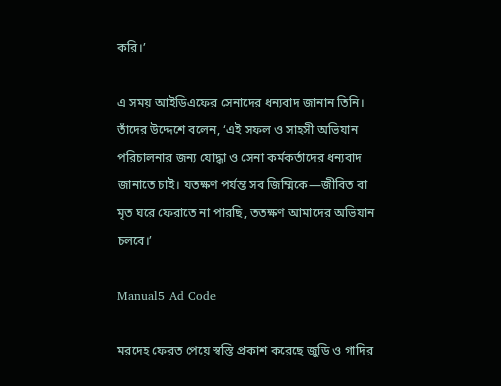করি।’

এ সময় আইডিএফের সেনাদের ধন্যবাদ জানান তিনি। তাঁদের উদ্দেশে বলেন, ‘এই সফল ও সাহসী অভিযান পরিচালনার জন্য যোদ্ধা ও সেনা কর্মকর্তাদের ধন্যবাদ জানাতে চাই। যতক্ষণ পর্যন্ত সব জিম্মিকে—জীবিত বা মৃত ঘরে ফেরাতে না পারছি, ততক্ষণ আমাদের অভিযান চলবে।’

Manual5 Ad Code

মরদেহ ফেরত পেয়ে স্বস্তি প্রকাশ করেছে জুডি ও গাদির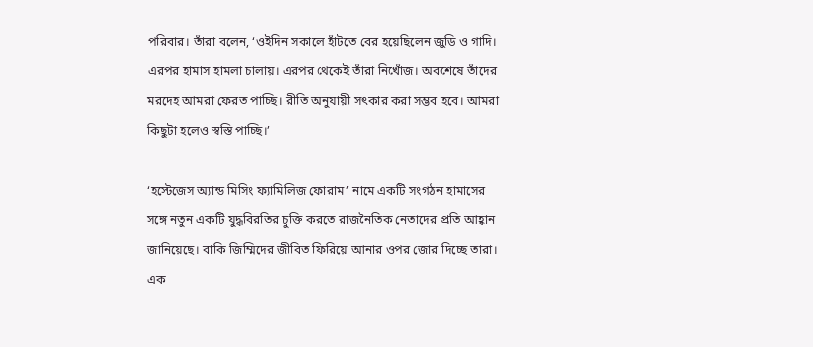পরিবার। তাঁরা বলেন, ‘ওইদিন সকালে হাঁটতে বের হয়েছিলেন জুডি ও গাদি। এরপর হামাস হামলা চালায়। এরপর থেকেই তাঁরা নিখোঁজ। অবশেষে তাঁদের মরদেহ আমরা ফেরত পাচ্ছি। রীতি অনুযায়ী সৎকার করা সম্ভব হবে। আমরা কিছুটা হলেও স্বস্তি পাচ্ছি।’

‘হস্টেজেস অ্যান্ড মিসিং ফ্যামিলিজ ফোরাম’ নামে একটি সংগঠন হামাসের সঙ্গে নতুন একটি যুদ্ধবিরতির চুক্তি করতে রাজনৈতিক নেতাদের প্রতি আহ্বান জানিয়েছে। বাকি জিম্মিদের জীবিত ফিরিয়ে আনার ওপর জোর দিচ্ছে তারা। এক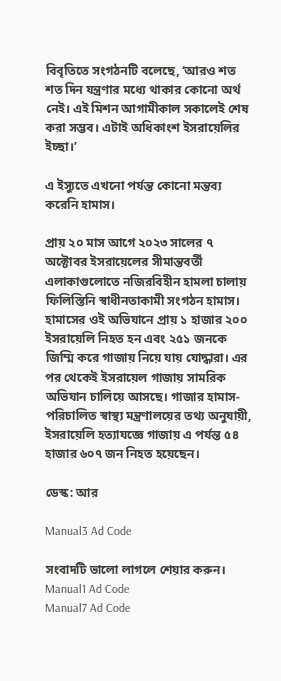বিবৃতিতে সংগঠনটি বলেছে, ‘আরও শত শত দিন যন্ত্রণার মধ্যে থাকার কোনো অর্থ নেই। এই মিশন আগামীকাল সকালেই শেষ করা সম্ভব। এটাই অধিকাংশ ইসরায়েলির ইচ্ছা।’

এ ইস্যুতে এখনো পর্যন্ত কোনো মন্তব্য করেনি হামাস।

প্রায় ২০ মাস আগে ২০২৩ সালের ৭ অক্টোবর ইসরায়েলের সীমান্তবর্তী এলাকাগুলোতে নজিরবিহীন হামলা চালায় ফিলিস্তিনি স্বাধীনতাকামী সংগঠন হামাস। হামাসের ওই অভিযানে প্রায় ১ হাজার ২০০ ইসরায়েলি নিহত হন এবং ২৫১ জনকে জিম্মি করে গাজায় নিয়ে যায় যোদ্ধারা। এর পর থেকেই ইসরায়েল গাজায় সামরিক অভিযান চালিয়ে আসছে। গাজার হামাস-পরিচালিত স্বাস্থ্য মন্ত্রণালয়ের তথ্য অনুযায়ী, ইসরায়েলি হত্যাযজ্ঞে গাজায় এ পর্যন্ত ৫৪ হাজার ৬০৭ জন নিহত হয়েছেন।

ডেস্ক: আর

Manual3 Ad Code

সংবাদটি ভালো লাগলে শেয়ার করুন।
Manual1 Ad Code
Manual7 Ad Code